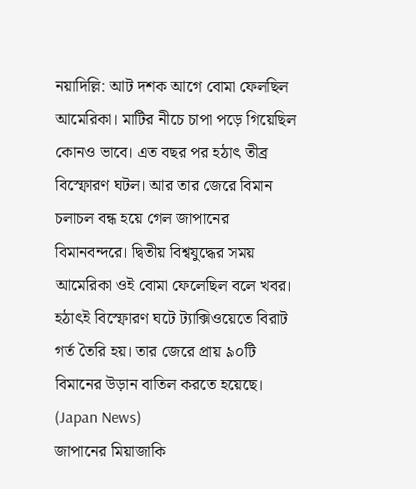নয়াদিল্লি: আট দশক আগে বোমা ফেলছিল আমেরিকা। মাটির নীচে চাপা পড়ে গিয়েছিল কোনও ভাবে। এত বছর পর হঠাৎ তীব্র বিস্ফোরণ ঘটল। আর তার জেরে বিমান চলাচল বন্ধ হয়ে গেল জাপানের বিমানবন্দরে। দ্বিতীয় বিশ্বযুদ্ধের সময় আমেরিকা ওই বোমা ফেলেছিল বলে খবর। হঠাৎই বিস্ফোরণ ঘটে ট্যাক্সিওয়েতে বিরাট গর্ত তৈরি হয়। তার জেরে প্রায় ৯০টি বিমানের উড়ান বাতিল করতে হয়েছে। (Japan News)
জাপানের মিয়াজাকি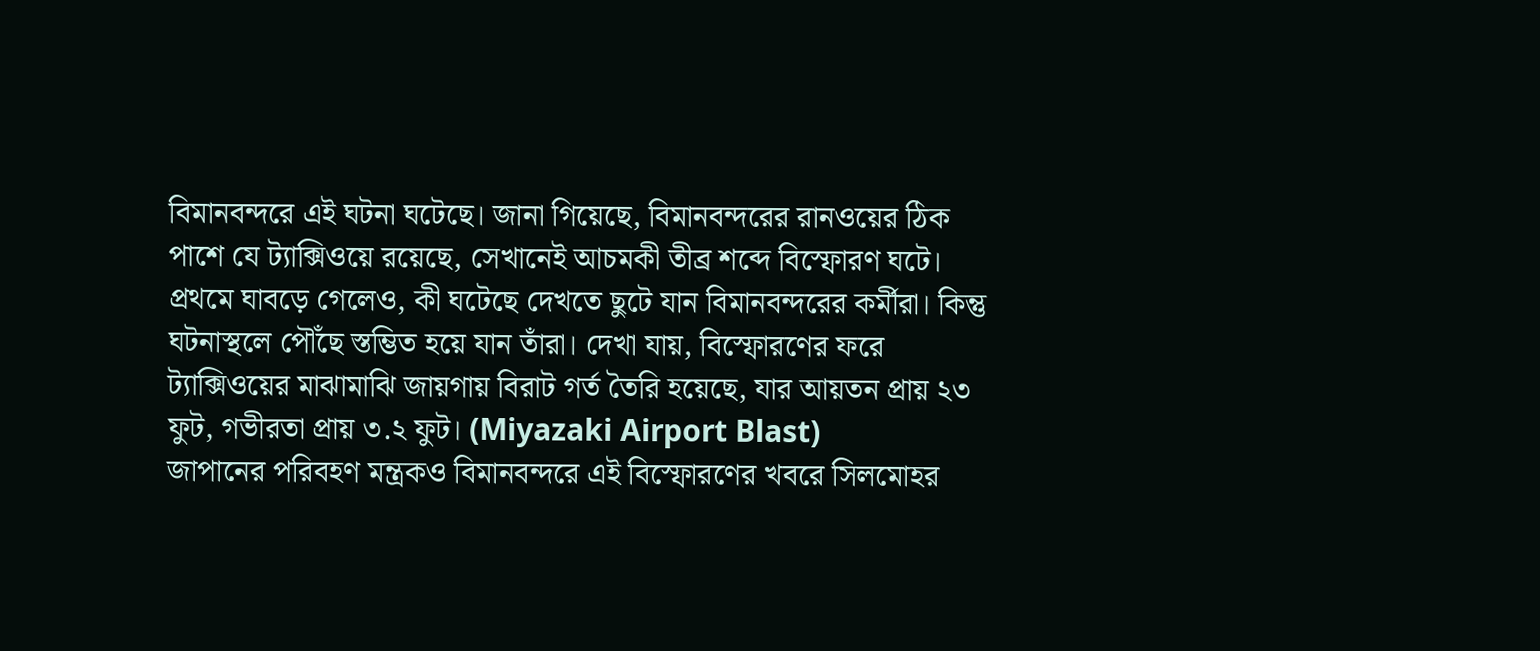বিমানবন্দরে এই ঘটনা ঘটেছে। জানা গিয়েছে, বিমানবন্দরের রানওয়ের ঠিক পাশে যে ট্যাক্সিওয়ে রয়েছে, সেখানেই আচমকী তীব্র শব্দে বিস্ফোরণ ঘটে। প্রথমে ঘাবড়ে গেলেও, কী ঘটেছে দেখতে ছুটে যান বিমানবন্দরের কর্মীরা। কিন্তু ঘটনাস্থলে পৌঁছে স্তম্ভিত হয়ে যান তাঁরা। দেখা যায়, বিস্ফোরণের ফরে ট্যাক্সিওয়ের মাঝামাঝি জায়গায় বিরাট গর্ত তৈরি হয়েছে, যার আয়তন প্রায় ২৩ ফুট, গভীরতা প্রায় ৩.২ ফুট। (Miyazaki Airport Blast)
জাপানের পরিবহণ মন্ত্রকও বিমানবন্দরে এই বিস্ফোরণের খবরে সিলমোহর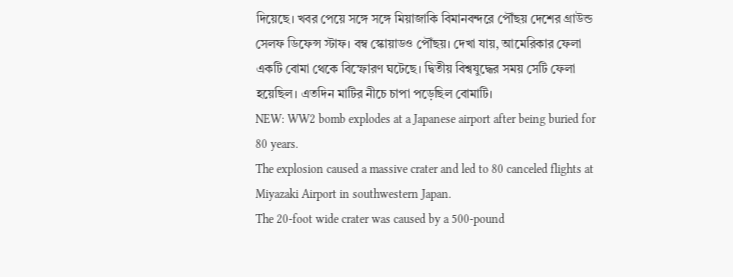দিয়েছে। খবর পেয়ে সঙ্গে সঙ্গে মিয়াজাকি বিমানবন্দরে পৌঁছয় দেশের গ্রাউন্ড সেলফ ডিফেন্স স্টাফ। বম্ব স্কোয়াডও পৌঁছয়। দেখা যায়, আমেরিকার ফেলা একটি বোমা থেকে বিস্ফোরণ ঘটেছে। দ্বিতীয় বিশ্বযুদ্ধের সময় সেটি ফেলা হয়েছিল। এতদিন মাটির নীচে চাপা পড়েছিল বোমাটি।
NEW: WW2 bomb explodes at a Japanese airport after being buried for 80 years.
The explosion caused a massive crater and led to 80 canceled flights at Miyazaki Airport in southwestern Japan.
The 20-foot wide crater was caused by a 500-pound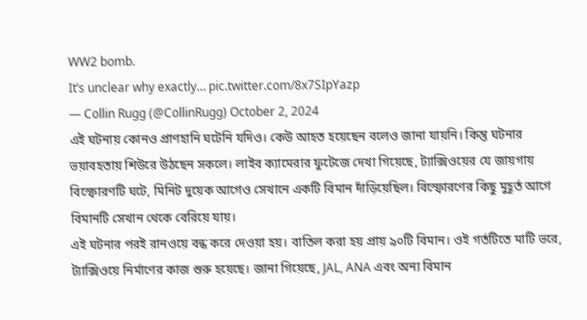WW2 bomb.
It’s unclear why exactly… pic.twitter.com/8x7SIpYazp
— Collin Rugg (@CollinRugg) October 2, 2024
এই ঘটনায় কোনও প্রাণহানি ঘটেনি যদিও। কেউ আহত হয়েছেন বলেও জানা যায়নি। কিন্তু ঘটনার ভয়াবহতায় শিউরে উঠছেন সকলে। লাইব ক্যামেরার ফুটেজে দেখা গিয়েছে, ট্যাক্সিওয়ের যে জায়গায় বিস্ফোরণটি ঘটে, মিনিট দুয়েক আগেও সেখানে একটি বিমান দাঁড়িয়েছিল। বিস্ফোরণের কিছু মুহূর্ত আগে বিমানটি সেখান থেকে বেরিয়ে যায়।
এই ঘটনার পরই রানওয়ে বন্ধ করে দেওয়া হয়। বাতিল করা হয় প্রায় ৯০টি বিমান। ওই গর্তটিতে মাটি ভরে, ট্যাক্সিওয়ে নির্মাণের কাজ শুরু হয়েছে। জানা গিয়েছে, JAL, ANA এবং অন্য বিমান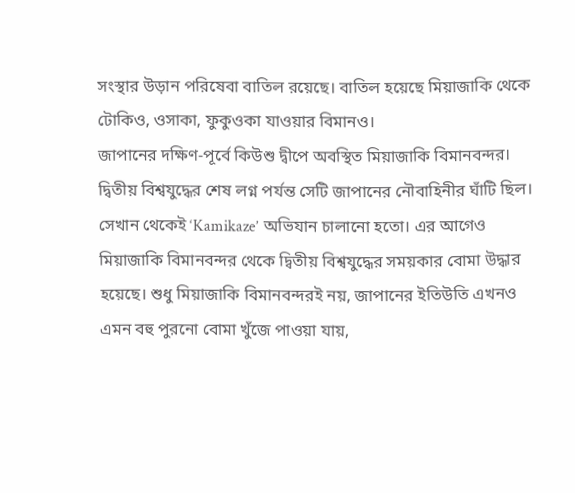সংস্থার উড়ান পরিষেবা বাতিল রয়েছে। বাতিল হয়েছে মিয়াজাকি থেকে টোকিও, ওসাকা, ফুকুওকা যাওয়ার বিমানও।
জাপানের দক্ষিণ-পূর্বে কিউশু দ্বীপে অবস্থিত মিয়াজাকি বিমানবন্দর। দ্বিতীয় বিশ্বযুদ্ধের শেষ লগ্ন পর্যন্ত সেটি জাপানের নৌবাহিনীর ঘাঁটি ছিল। সেখান থেকেই ‘Kamikaze’ অভিযান চালানো হতো। এর আগেও মিয়াজাকি বিমানবন্দর থেকে দ্বিতীয় বিশ্বযুদ্ধের সময়কার বোমা উদ্ধার হয়েছে। শুধু মিয়াজাকি বিমানবন্দরই নয়, জাপানের ইতিউতি এখনও এমন বহু পুরনো বোমা খুঁজে পাওয়া যায়,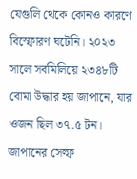যেগুলি থেকে কোনও কারণে বিস্ফোরণ ঘটেনি। ২০২৩ সালে সবমিলিয়ে ২৩৪৮টি বোমা উদ্ধার হয় জাপানে, যার ওজন ছিল ৩৭.৫ টন। জাপানের সেল্ফ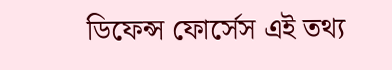ডিফেন্স ফোর্সেস এই তথ্য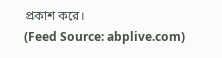প্রকাশ করে।
(Feed Source: abplive.com)